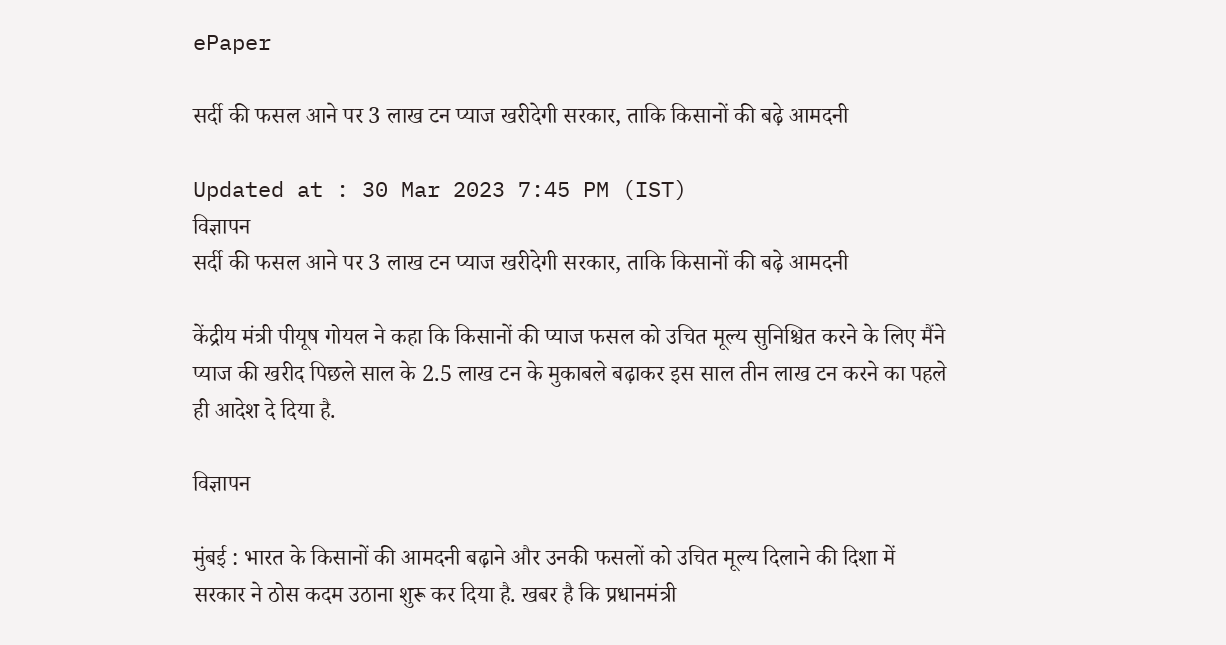ePaper

सर्दी की फसल आने पर 3 लाख टन प्याज खरीदेगी सरकार, ताकि किसानों की बढ़े आमदनी

Updated at : 30 Mar 2023 7:45 PM (IST)
विज्ञापन
सर्दी की फसल आने पर 3 लाख टन प्याज खरीदेगी सरकार, ताकि किसानों की बढ़े आमदनी

केंद्रीय मंत्री पीयूष गोयल ने कहा कि किसानों की प्याज फसल को उचित मूल्य सुनिश्चित करने के लिए मैंने प्याज की खरीद पिछले साल के 2.5 लाख टन के मुकाबले बढ़ाकर इस साल तीन लाख टन करने का पहले ही आदेश दे दिया है.

विज्ञापन

मुंबई : भारत के किसानों की आमदनी बढ़ाने और उनकी फसलों को उचित मूल्य दिलाने की दिशा में सरकार ने ठोस कदम उठाना शुरू कर दिया है. खबर है कि प्रधानमंत्री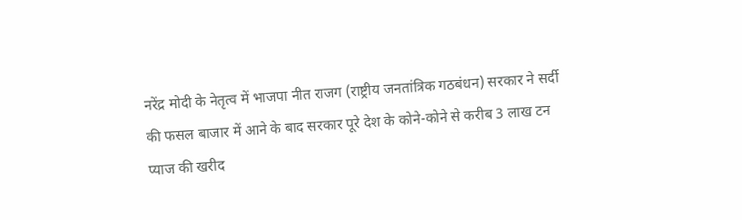नरेंद्र मोदी के नेतृत्व में भाजपा नीत राजग (राष्ट्रीय जनतांत्रिक गठबंधन) सरकार ने सर्दी की फसल बाजार में आने के बाद सरकार पूरे देश के कोने-कोने से करीब 3 लाख टन प्याज की खरीद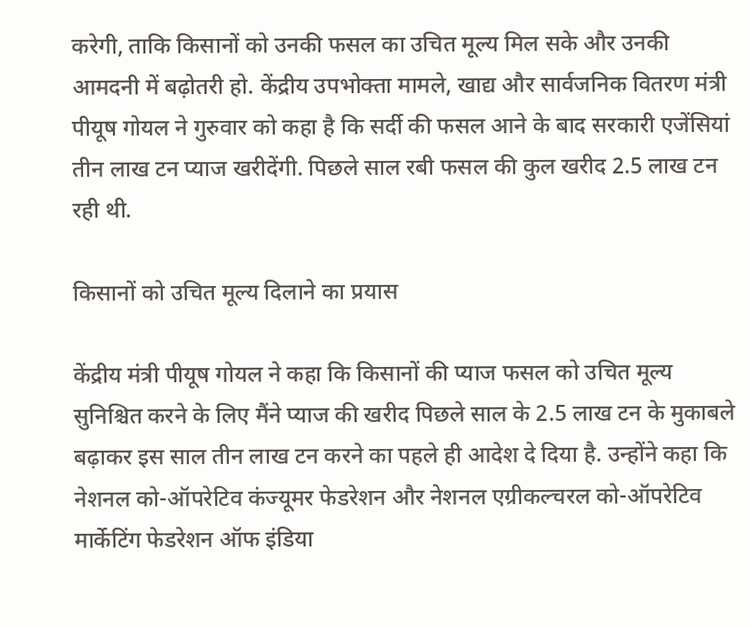करेगी, ताकि किसानों को उनकी फसल का उचित मूल्य मिल सके और उनकी आमदनी में बढ़ोतरी हो. केंद्रीय उपभोक्ता मामले, खाद्य और सार्वजनिक वितरण मंत्री पीयूष गोयल ने गुरुवार को कहा है कि सर्दी की फसल आने के बाद सरकारी एजेंसियां तीन लाख टन प्याज खरीदेंगी. पिछले साल रबी फसल की कुल खरीद 2.5 लाख टन रही थी.

किसानों को उचित मूल्य दिलाने का प्रयास

केंद्रीय मंत्री पीयूष गोयल ने कहा कि किसानों की प्याज फसल को उचित मूल्य सुनिश्चित करने के लिए मैंने प्याज की खरीद पिछले साल के 2.5 लाख टन के मुकाबले बढ़ाकर इस साल तीन लाख टन करने का पहले ही आदेश दे दिया है. उन्होंने कहा कि नेशनल को-ऑपरेटिव कंज्यूमर फेडरेशन और नेशनल एग्रीकल्चरल को-ऑपरेटिव मार्केटिंग फेडरेशन ऑफ इंडिया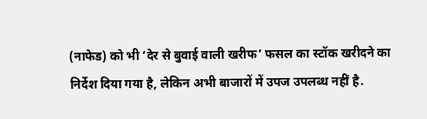(नाफेड) को भी ‘देर से बुवाई वाली खरीफ’ फसल का स्टॉक खरीदने का निर्देश दिया गया है, लेकिन अभी बाजारों में उपज उपलब्ध नहीं है.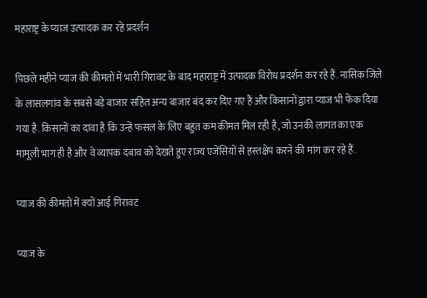महाराष्ट्र के प्याज उत्पादक कर रहे प्रदर्शन

पिछले महीने प्याज की कीमतों में भारी गिरावट के बाद महाराष्ट्र में उत्पादक विरोध प्रदर्शन कर रहे हैं. नासिक जिले के लासलगांव के सबसे बड़े बाजार सहित अन्य बाजार बंद कर दिए गए हैं और किसानों द्वारा प्याज भी फेंक दिया गया है. किसानों का दावा है कि उन्हें फसल के लिए बहुत कम कीमत मिल रही है, जो उनकी लागत का एक मामूली भाग ही है और वे व्यापक दबाव को देखते हुए राज्य एजेंसियों से हस्तक्षेप करने की मांग कर रहे हैं.

प्याज की कीमतों में क्यों आई गिरावट

प्याज के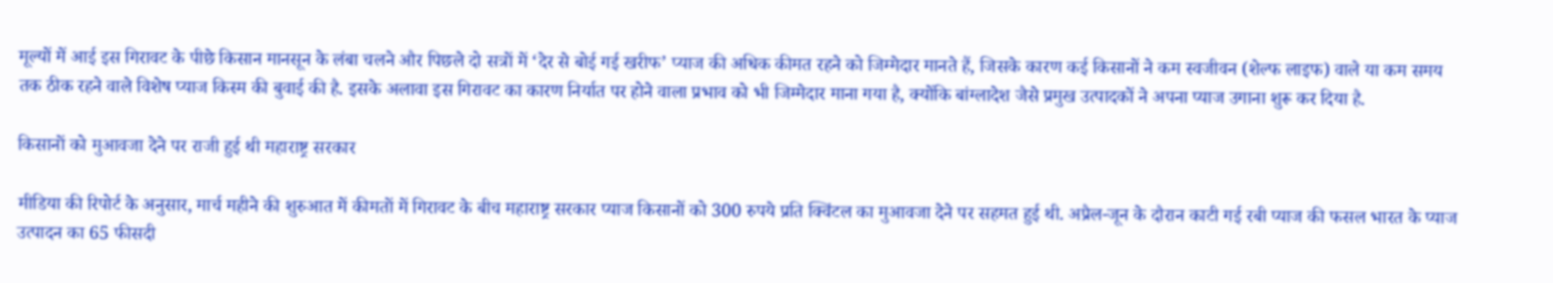मूल्यों में आई इस गिरावट के पीछे किसान मानसून के लंबा चलने और पिछले दो सत्रों में ‘देर से बोई गई खरीफ’ प्याज की अधिक कीमत रहने को जिम्मेदार मानते हैं, जिसके कारण कई किसानों ने कम स्वजीवन (शेल्फ लाइफ) वाले या कम समय तक ठीक रहने वाले विशेष प्याज किस्म की बुवाई की है. इसके अलावा इस गिरावट का कारण निर्यात पर होने वाला प्रभाव को भी जिम्मेदार माना गया है, क्योंकि बांग्लादेश जैसे प्रमुख उत्पादकों ने अपना प्याज उगाना शुरू कर दिया है.

किसानों को मुआवजा देने पर राजी हुई थी महाराष्ट्र सरकार

मीडिया की रिपोर्ट के अनुसार, मार्च महीने की शुरुआत में कीमतों में गिरावट के बीच महाराष्ट्र सरकार प्याज किसानों को 300 रुपये प्रति क्विंटल का मुआवजा देने पर सहमत हुई थी. अप्रैल-जून के दौरान काटी गई रबी प्याज की फसल भारत के प्याज उत्पादन का 65 फीसदी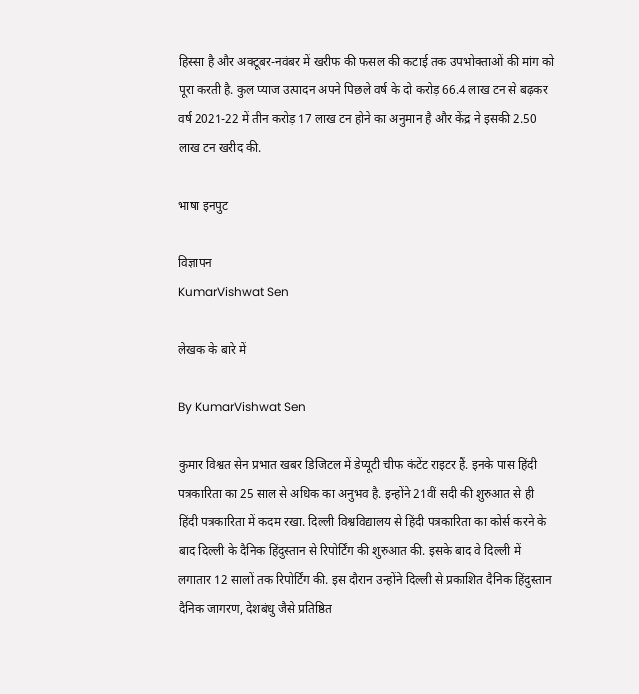हिस्सा है और अक्टूबर-नवंबर में खरीफ की फसल की कटाई तक उपभोक्ताओं की मांग को पूरा करती है. कुल प्याज उत्पादन अपने पिछले वर्ष के दो करोड़ 66.4 लाख टन से बढ़कर वर्ष 2021-22 में तीन करोड़ 17 लाख टन होने का अनुमान है और केंद्र ने इसकी 2.50 लाख टन खरीद की.

भाषा इनपुट

विज्ञापन
KumarVishwat Sen

लेखक के बारे में

By KumarVishwat Sen

कुमार विश्वत सेन प्रभात खबर डिजिटल में डेप्यूटी चीफ कंटेंट राइटर हैं. इनके पास हिंदी पत्रकारिता का 25 साल से अधिक का अनुभव है. इन्होंने 21वीं सदी की शुरुआत से ही हिंदी पत्रकारिता में कदम रखा. दिल्ली विश्वविद्यालय से हिंदी पत्रकारिता का कोर्स करने के बाद दिल्ली के दैनिक हिंदुस्तान से रिपोर्टिंग की शुरुआत की. इसके बाद वे दिल्ली में लगातार 12 सालों तक रिपोर्टिंग की. इस दौरान उन्होंने दिल्ली से प्रकाशित दैनिक हिंदुस्तान दैनिक जागरण, देशबंधु जैसे प्रतिष्ठित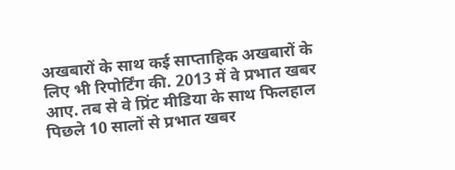अखबारों के साथ कई साप्ताहिक अखबारों के लिए भी रिपोर्टिंग की. 2013 में वे प्रभात खबर आए. तब से वे प्रिंट मीडिया के साथ फिलहाल पिछले 10 सालों से प्रभात खबर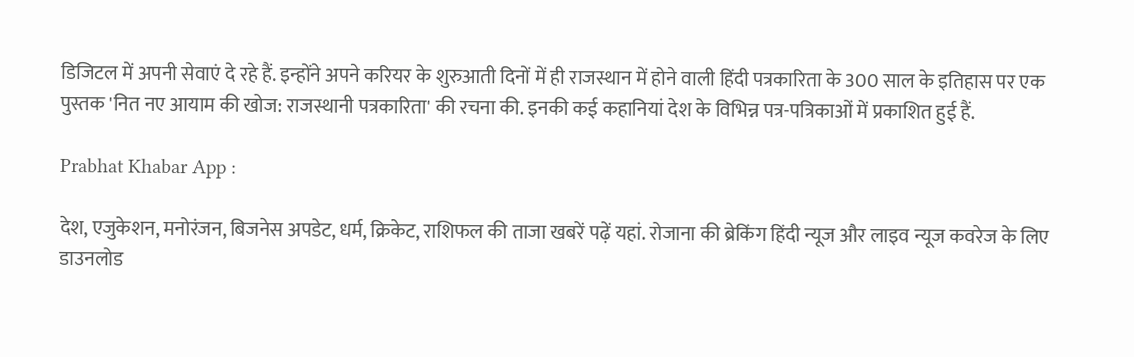डिजिटल में अपनी सेवाएं दे रहे हैं. इन्होंने अपने करियर के शुरुआती दिनों में ही राजस्थान में होने वाली हिंदी पत्रकारिता के 300 साल के इतिहास पर एक पुस्तक 'नित नए आयाम की खोज: राजस्थानी पत्रकारिता' की रचना की. इनकी कई कहानियां देश के विभिन्न पत्र-पत्रिकाओं में प्रकाशित हुई हैं.

Prabhat Khabar App :

देश, एजुकेशन, मनोरंजन, बिजनेस अपडेट, धर्म, क्रिकेट, राशिफल की ताजा खबरें पढ़ें यहां. रोजाना की ब्रेकिंग हिंदी न्यूज और लाइव न्यूज कवरेज के लिए डाउनलोड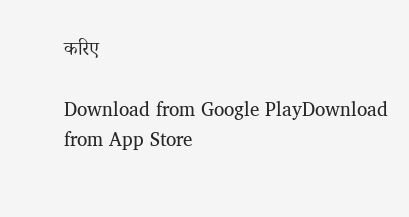करिए

Download from Google PlayDownload from App Store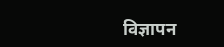विज्ञापन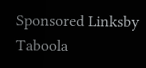Sponsored Linksby Taboola